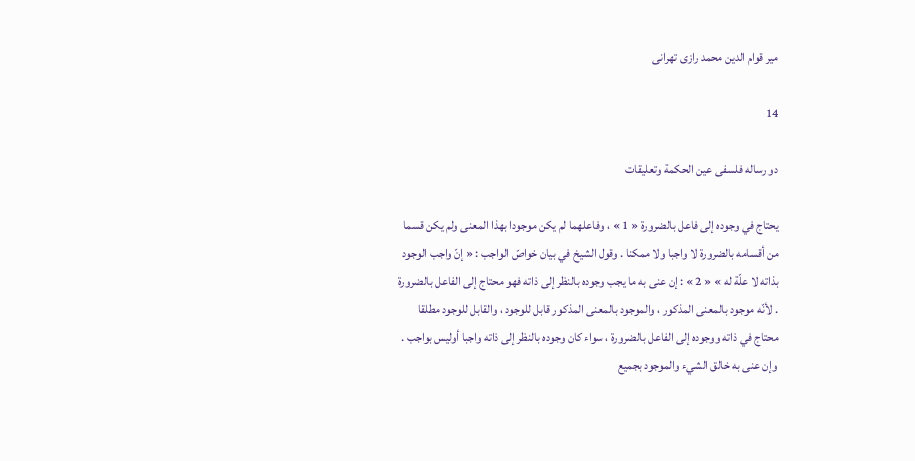مير قوام الدين محمد رازى تهرانى

14

دو رساله فلسفى عين الحكمة وتعليقات

يحتاج في وجوده إلى فاعل بالضرورة « 1 » ، وفاعلهما لم يكن موجودا بهذا المعنى ولم يكن قسما من أقسامه بالضرورة لا واجبا ولا ممكنا . وقول الشيخ في بيان خواصّ الواجب : « إنّ واجب الوجود بذاته لا علّة له » « 2 » : إن عنى به ما يجب وجوده بالنظر إلى ذاته فهو محتاج إلى الفاعل بالضرورة . لأنّه موجود بالمعنى المذكور ، والموجود بالمعنى المذكور قابل للوجود ، والقابل للوجود مطلقا محتاج في ذاته ووجوده إلى الفاعل بالضرورة ، سواء كان وجوده بالنظر إلى ذاته واجبا أوليس بواجب . وإن عنى به خالق الشيء والموجود بجميع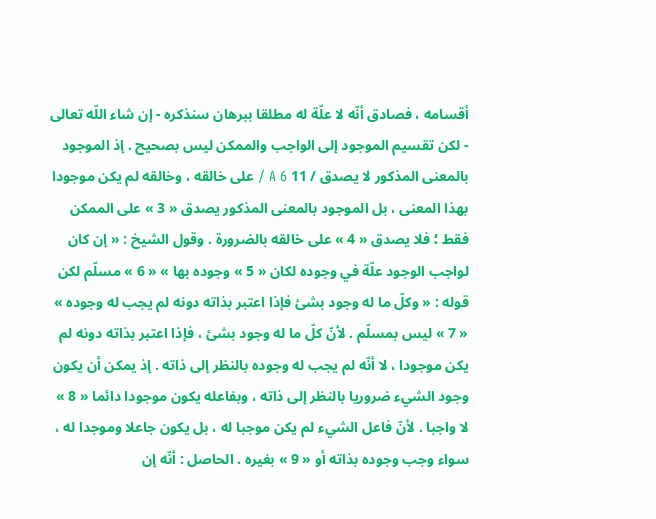أقسامه ، فصادق أنّه لا علّة له مطلقا ببرهان سنذكره - إن شاء اللّه تعالى - لكن تقسيم الموجود إلى الواجب والممكن ليس بصحيح . إذ الموجود بالمعنى المذكور لا يصدق / 11 A 6 / على خالقه ، وخالقه لم يكن موجودا بهذا المعنى ، بل الموجود بالمعنى المذكور يصدق « 3 » على الممكن فقط ؛ فلا يصدق « 4 » على خالقه بالضرورة . وقول الشيخ : « إن كان لواجب الوجود علّة في وجوده لكان « 5 » وجوده بها » « 6 » مسلّم لكن قوله : « وكلّ ما له وجود بشئ فإذا اعتبر بذاته دونه لم يجب له وجوده » « 7 » ليس بمسلّم . لأنّ كلّ ما له وجود بشئ ، فإذا اعتبر بذاته دونه لم يكن موجودا ، لا أنّه لم يجب له وجوده بالنظر إلى ذاته . إذ يمكن أن يكون وجود الشيء ضروريا بالنظر إلى ذاته ، وبفاعله يكون موجودا دائما « 8 » لا واجبا . لأنّ فاعل الشيء لم يكن موجبا له ، بل يكون جاعلا وموجدا له ، سواء وجب وجوده بذاته أو « 9 » بغيره . الحاصل : أنّه إن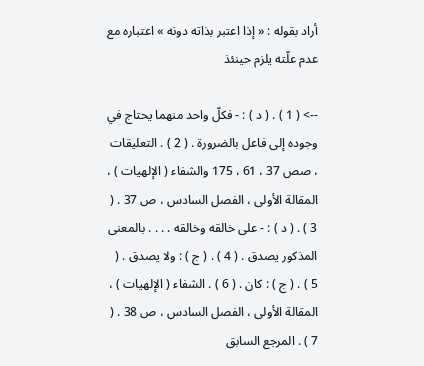أراد بقوله : « إذا اعتبر بذاته دونه » اعتباره مع عدم علّته يلزم حينئذ

--> ( 1 ) . ( د ) : - فكلّ واحد منهما يحتاج في وجوده إلى فاعل بالضرورة . ( 2 ) . التعليقات ، صص 37 ، 61 ، 175 والشفاء ( الإلهيات ) ، المقالة الأولى ، الفصل السادس ، ص 37 . ( 3 ) . ( د ) : - على خالقه وخالقه . . . . بالمعنى المذكور يصدق . ( 4 ) . ( ج ) : ولا يصدق . ( 5 ) . ( ج ) : كان . ( 6 ) . الشفاء ( الإلهيات ) ، المقالة الأولى ، الفصل السادس ، ص 38 . ( 7 ) . المرجع السابق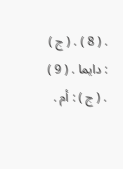. ( 8 ) . ( ج ) : دايما . ( 9 ) . ( ج ) : أم .